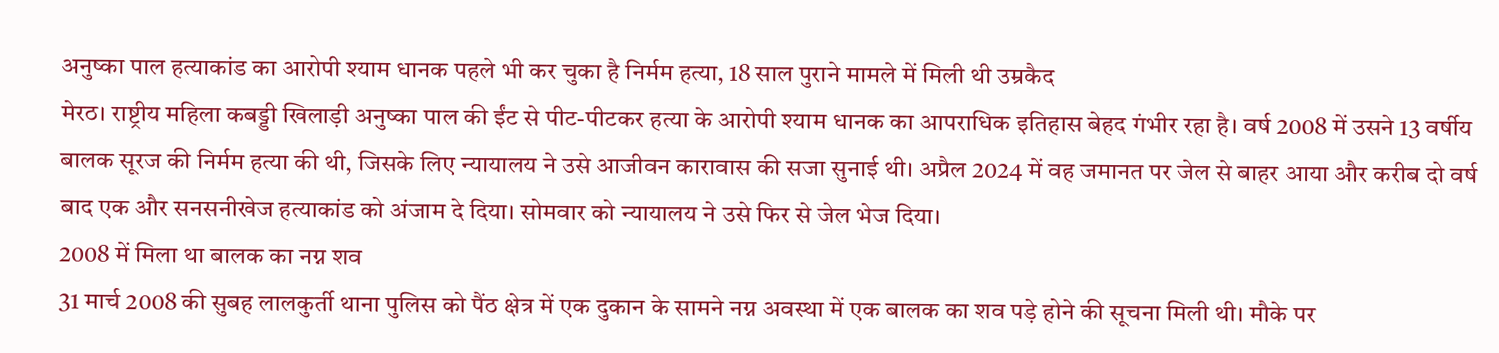अनुष्का पाल हत्याकांड का आरोपी श्याम धानक पहले भी कर चुका है निर्मम हत्या, 18 साल पुराने मामले में मिली थी उम्रकैद
मेरठ। राष्ट्रीय महिला कबड्डी खिलाड़ी अनुष्का पाल की ईंट से पीट-पीटकर हत्या के आरोपी श्याम धानक का आपराधिक इतिहास बेहद गंभीर रहा है। वर्ष 2008 में उसने 13 वर्षीय बालक सूरज की निर्मम हत्या की थी, जिसके लिए न्यायालय ने उसे आजीवन कारावास की सजा सुनाई थी। अप्रैल 2024 में वह जमानत पर जेल से बाहर आया और करीब दो वर्ष बाद एक और सनसनीखेज हत्याकांड को अंजाम दे दिया। सोमवार को न्यायालय ने उसे फिर से जेल भेज दिया।
2008 में मिला था बालक का नग्न शव
31 मार्च 2008 की सुबह लालकुर्ती थाना पुलिस को पैंठ क्षेत्र में एक दुकान के सामने नग्न अवस्था में एक बालक का शव पड़े होने की सूचना मिली थी। मौके पर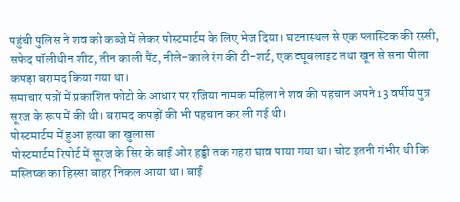पहुंची पुलिस ने शव को कब्जे में लेकर पोस्टमार्टम के लिए भेज दिया। घटनास्थल से एक प्लास्टिक की रस्सी, सफेद पॉलीथीन शीट, तीन काली पैंट, नीले-काले रंग की टी-शर्ट, एक ट्यूबलाइट तथा खून से सना पीला कपड़ा बरामद किया गया था।
समाचार पत्रों में प्रकाशित फोटो के आधार पर रजिया नामक महिला ने शव की पहचान अपने 13 वर्षीय पुत्र सूरज के रूप में की थी। बरामद कपड़ों की भी पहचान कर ली गई थी।
पोस्टमार्टम में हुआ हत्या का खुलासा
पोस्टमार्टम रिपोर्ट में सूरज के सिर के बाईं ओर हड्डी तक गहरा घाव पाया गया था। चोट इतनी गंभीर थी कि मस्तिष्क का हिस्सा बाहर निकल आया था। बाईं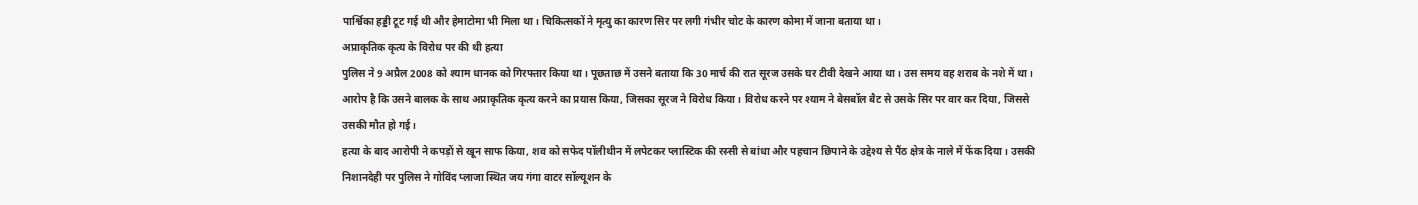पार्श्विका हड्डी टूट गई थी और हेमाटोमा भी मिला था। चिकित्सकों ने मृत्यु का कारण सिर पर लगी गंभीर चोट के कारण कोमा में जाना बताया था।
अप्राकृतिक कृत्य के विरोध पर की थी हत्या
पुलिस ने 9 अप्रैल 2008 को श्याम धानक को गिरफ्तार किया था। पूछताछ में उसने बताया कि 30 मार्च की रात सूरज उसके घर टीवी देखने आया था। उस समय वह शराब के नशे में था। आरोप है कि उसने बालक के साथ अप्राकृतिक कृत्य करने का प्रयास किया, जिसका सूरज ने विरोध किया। विरोध करने पर श्याम ने बेसबॉल बैट से उसके सिर पर वार कर दिया, जिससे उसकी मौत हो गई।
हत्या के बाद आरोपी ने कपड़ों से खून साफ किया, शव को सफेद पॉलीथीन में लपेटकर प्लास्टिक की रस्सी से बांधा और पहचान छिपाने के उद्देश्य से पैंठ क्षेत्र के नाले में फेंक दिया। उसकी निशानदेही पर पुलिस ने गोविंद प्लाजा स्थित जय गंगा वाटर सॉल्यूशन के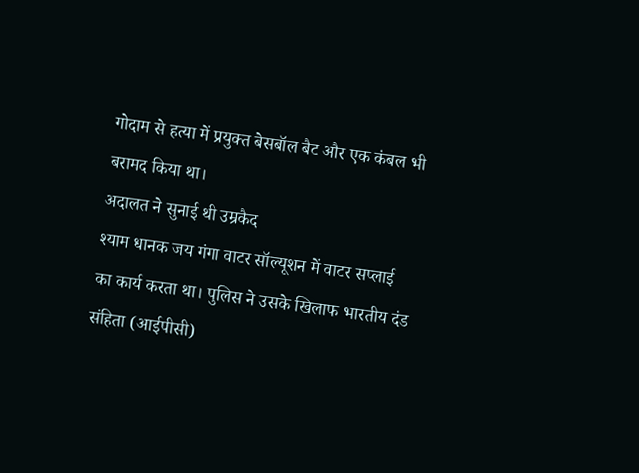गोदाम से हत्या में प्रयुक्त बेसबॉल बैट और एक कंबल भी बरामद किया था।
अदालत ने सुनाई थी उम्रकैद
श्याम धानक जय गंगा वाटर सॉल्यूशन में वाटर सप्लाई का कार्य करता था। पुलिस ने उसके खिलाफ भारतीय दंड संहिता (आईपीसी)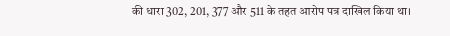की धारा 302, 201, 377 और 511 के तहत आरोप पत्र दाखिल किया था।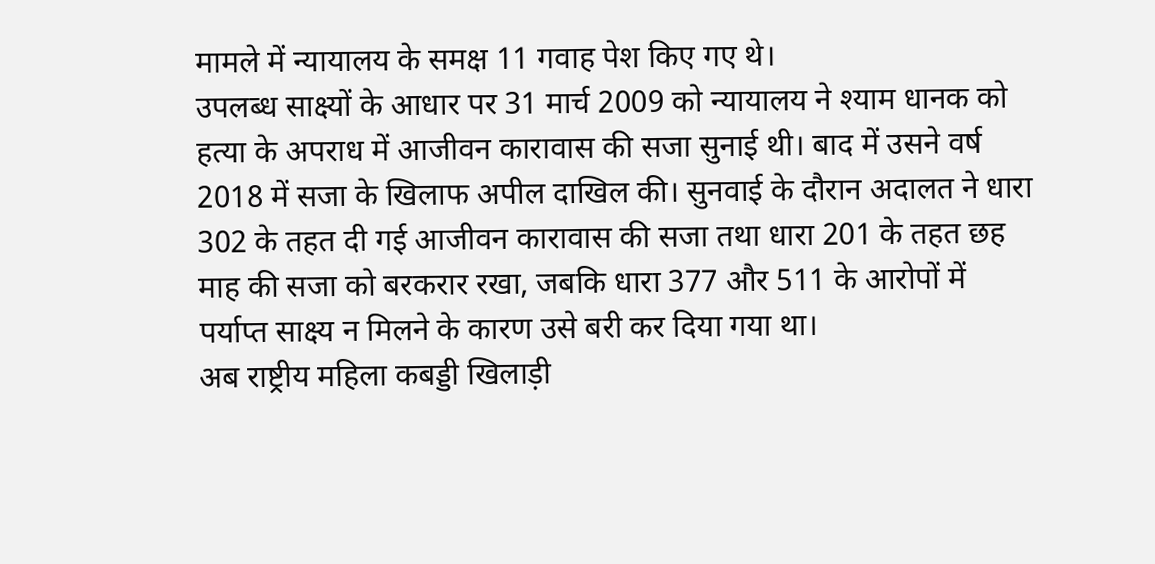मामले में न्यायालय के समक्ष 11 गवाह पेश किए गए थे।
उपलब्ध साक्ष्यों के आधार पर 31 मार्च 2009 को न्यायालय ने श्याम धानक को हत्या के अपराध में आजीवन कारावास की सजा सुनाई थी। बाद में उसने वर्ष 2018 में सजा के खिलाफ अपील दाखिल की। सुनवाई के दौरान अदालत ने धारा 302 के तहत दी गई आजीवन कारावास की सजा तथा धारा 201 के तहत छह माह की सजा को बरकरार रखा, जबकि धारा 377 और 511 के आरोपों में पर्याप्त साक्ष्य न मिलने के कारण उसे बरी कर दिया गया था।
अब राष्ट्रीय महिला कबड्डी खिलाड़ी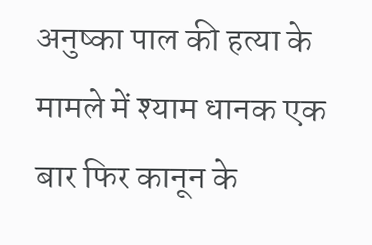अनुष्का पाल की हत्या के मामले में श्याम धानक एक बार फिर कानून के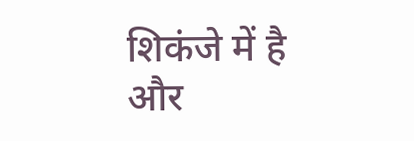शिकंजे में है और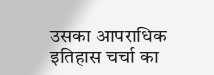उसका आपराधिक इतिहास चर्चा का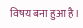विषय बना हुआ है।